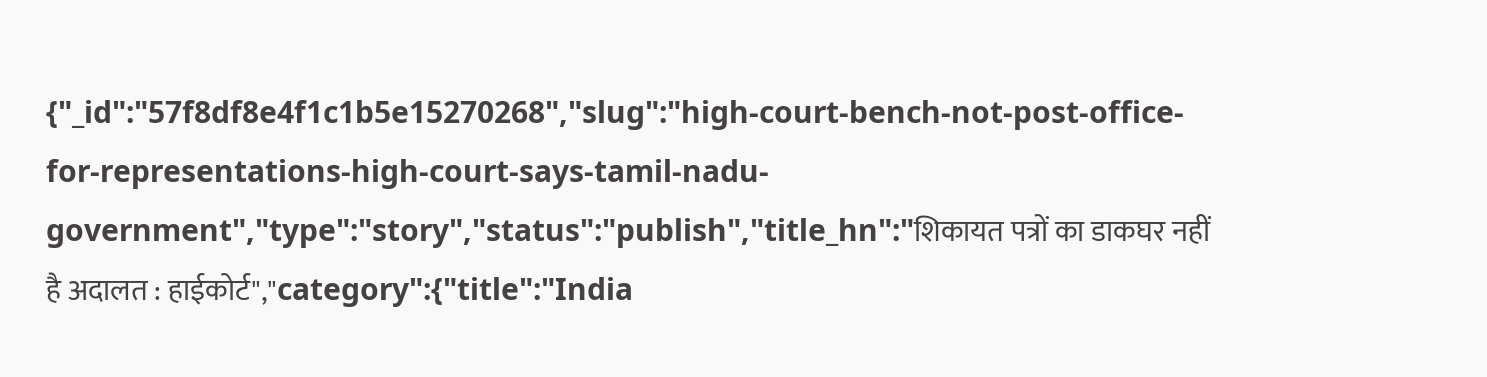{"_id":"57f8df8e4f1c1b5e15270268","slug":"high-court-bench-not-post-office-for-representations-high-court-says-tamil-nadu-government","type":"story","status":"publish","title_hn":"शिकायत पत्रों का डाकघर नहीं है अदालत : हाईकोर्ट","category":{"title":"India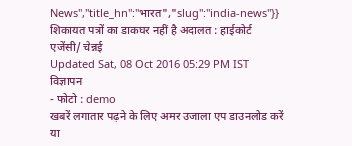News","title_hn":"भारत","slug":"india-news"}}
शिकायत पत्रों का डाकघर नहीं है अदालत : हाईकोर्ट
एजेंसी/ चेन्नई
Updated Sat, 08 Oct 2016 05:29 PM IST
विज्ञापन
- फोटो : demo
खबरें लगातार पढ़ने के लिए अमर उजाला एप डाउनलोड करें
या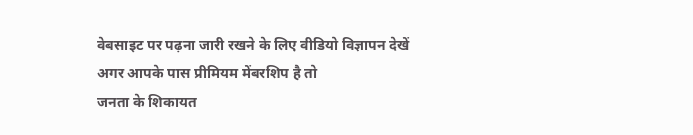वेबसाइट पर पढ़ना जारी रखने के लिए वीडियो विज्ञापन देखें
अगर आपके पास प्रीमियम मेंबरशिप है तो
जनता के शिकायत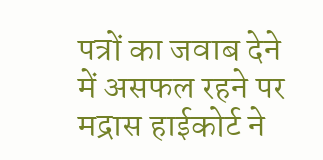पत्रों का जवाब देने में असफल रहने पर मद्रास हाईकोर्ट ने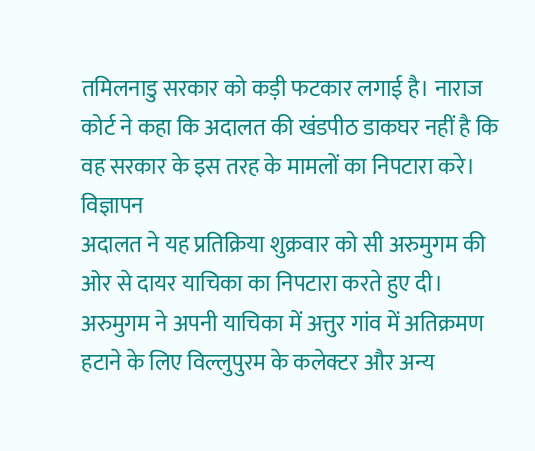तमिलनाडु सरकार को कड़ी फटकार लगाई है। नाराज कोर्ट ने कहा कि अदालत की खंडपीठ डाकघर नहीं है कि वह सरकार के इस तरह के मामलों का निपटारा करे।
विज्ञापन
अदालत ने यह प्रतिक्रिया शुक्रवार को सी अरुमुगम की ओर से दायर याचिका का निपटारा करते हुए दी। अरुमुगम ने अपनी याचिका में अत्तुर गांव में अतिक्रमण हटाने के लिए विल्लुपुरम के कलेक्टर और अन्य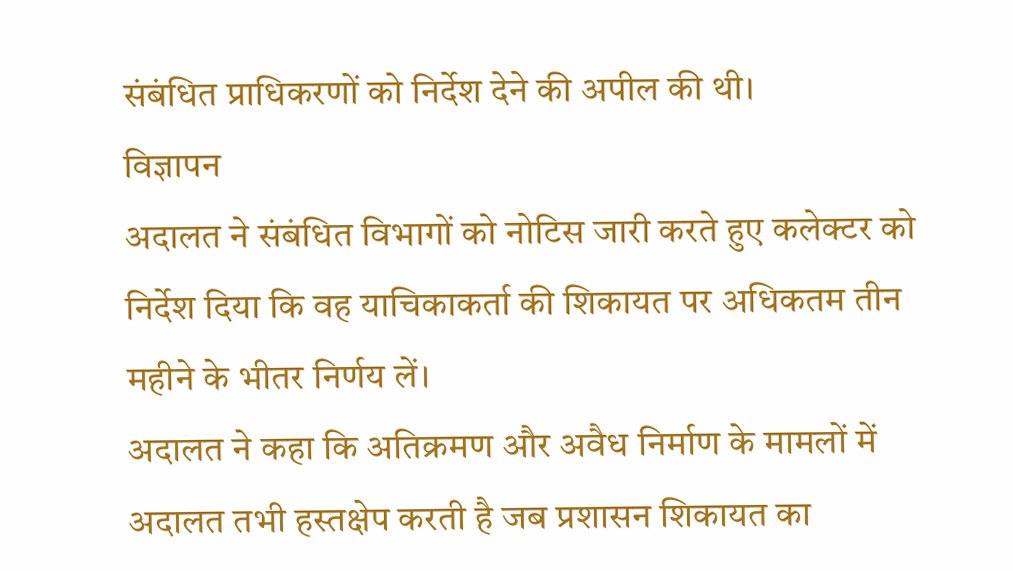संबंधित प्राधिकरणों को निर्देश देने की अपील की थी।
विज्ञापन
अदालत ने संबंधित विभागों को नोटिस जारी करते हुए कलेक्टर को निर्देश दिया कि वह याचिकाकर्ता की शिकायत पर अधिकतम तीन महीने के भीतर निर्णय लें।
अदालत ने कहा कि अतिक्रमण और अवैध निर्माण के मामलों में अदालत तभी हस्तक्षेप करती है जब प्रशासन शिकायत का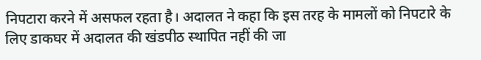निपटारा करने में असफल रहता है। अदालत ने कहा कि इस तरह के मामलों को निपटारे के लिए डाकघर में अदालत की खंडपीठ स्थापित नहीं की जा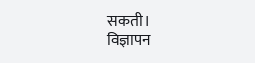सकती।
विज्ञापन